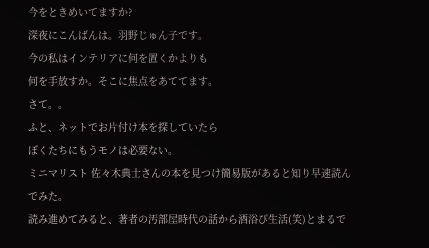今をときめいてますか?
深夜にこんばんは。羽野じゅん子です。
今の私はインテリアに何を置くかよりも
何を手放すか。そこに焦点をあててます。
さて。。
ふと、ネットでお片付け本を探していたら
ぼくたちにもうモノは必要ない。
ミニマリスト 佐々木典士さんの本を見つけ簡易版があると知り早速読んでみた。
読み進めてみると、著者の汚部屋時代の話から酒浴び生活(笑)とまるで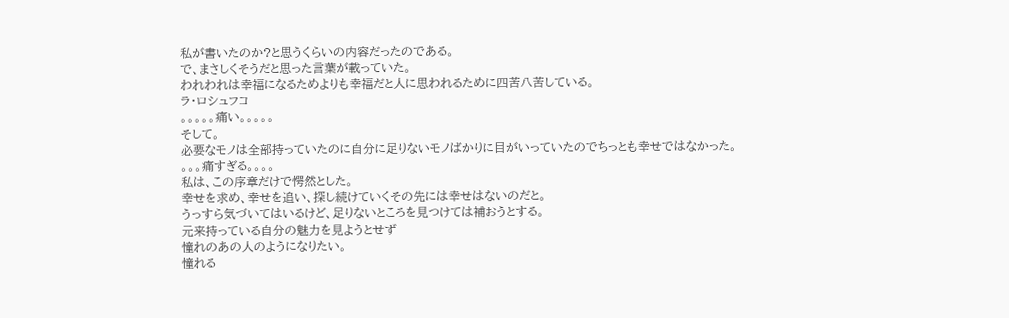私が書いたのか?と思うくらいの内容だったのである。
で、まさしくそうだと思った言葉が載っていた。
われわれは幸福になるためよりも幸福だと人に思われるために四苦八苦している。
ラ・ロシュフコ
。。。。。痛い。。。。。
そして。
必要なモノは全部持っていたのに自分に足りないモノばかりに目がいっていたのでちっとも幸せではなかった。
。。。痛すぎる。。。。
私は、この序章だけで愕然とした。
幸せを求め、幸せを追い、探し続けていくその先には幸せはないのだと。
うっすら気づいてはいるけど、足りないところを見つけては補おうとする。
元来持っている自分の魅力を見ようとせず
憧れのあの人のようになりたい。
憧れる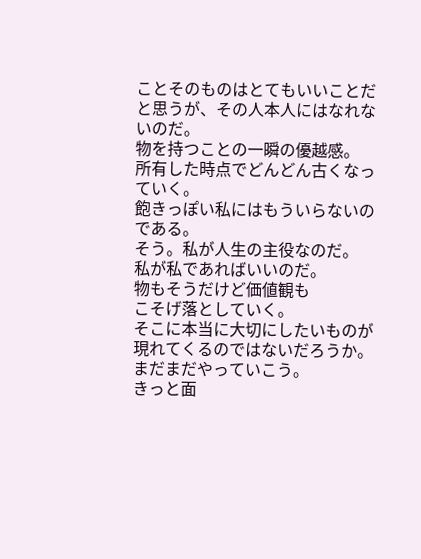ことそのものはとてもいいことだと思うが、その人本人にはなれないのだ。
物を持つことの一瞬の優越感。
所有した時点でどんどん古くなっていく。
飽きっぽい私にはもういらないのである。
そう。私が人生の主役なのだ。
私が私であればいいのだ。
物もそうだけど価値観も
こそげ落としていく。
そこに本当に大切にしたいものが現れてくるのではないだろうか。
まだまだやっていこう。
きっと面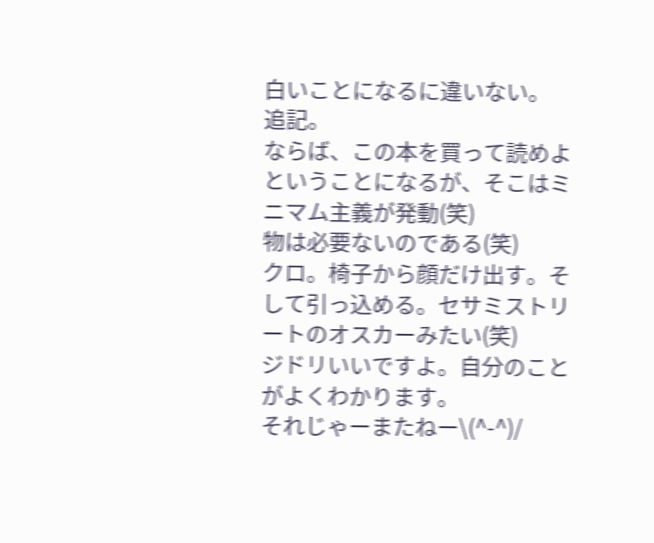白いことになるに違いない。
追記。
ならば、この本を買って読めよということになるが、そこはミニマム主義が発動(笑)
物は必要ないのである(笑)
クロ。椅子から顔だけ出す。そして引っ込める。セサミストリートのオスカーみたい(笑)
ジドリいいですよ。自分のことがよくわかります。
それじゃーまたねー\(^-^)/